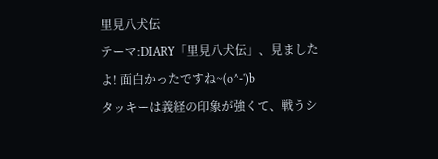里見八犬伝
テーマ:DIARY「里見八犬伝」、見ましたよ! 面白かったですね~(o^-')b
タッキーは義経の印象が強くて、戦うシ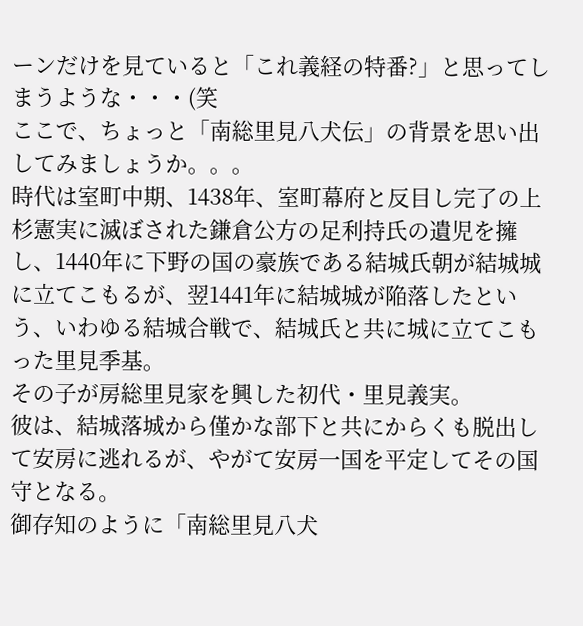ーンだけを見ていると「これ義経の特番?」と思ってしまうような・・・(笑
ここで、ちょっと「南総里見八犬伝」の背景を思い出してみましょうか。。。
時代は室町中期、1438年、室町幕府と反目し完了の上杉憲実に滅ぼされた鎌倉公方の足利持氏の遺児を擁し、1440年に下野の国の豪族である結城氏朝が結城城に立てこもるが、翌1441年に結城城が陥落したという、いわゆる結城合戦で、結城氏と共に城に立てこもった里見季基。
その子が房総里見家を興した初代・里見義実。
彼は、結城落城から僅かな部下と共にからくも脱出して安房に逃れるが、やがて安房一国を平定してその国守となる。
御存知のように「南総里見八犬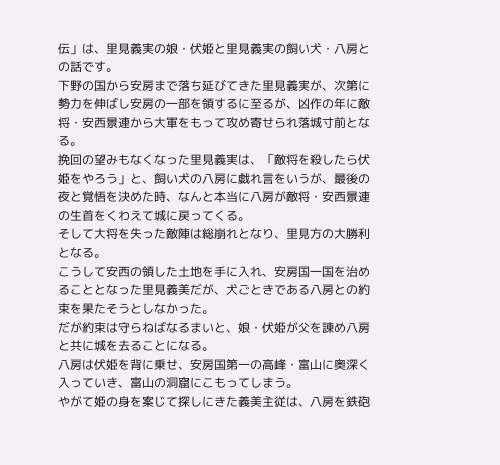伝」は、里見義実の娘・伏姫と里見義実の飼い犬・八房との話です。
下野の国から安房まで落ち延びてきた里見義実が、次第に勢力を伸ばし安房の一部を領するに至るが、凶作の年に敵将・安西景連から大軍をもって攻め寄せられ落城寸前となる。
挽回の望みもなくなった里見義実は、「敵将を殺したら伏姫をやろう」と、飼い犬の八房に戯れ言をいうが、最後の夜と覚悟を決めた時、なんと本当に八房が敵将・安西景連の生首をくわえて城に戻ってくる。
そして大将を失った敵陣は総崩れとなり、里見方の大勝利となる。
こうして安西の領した土地を手に入れ、安房国一国を治めることとなった里見義美だが、犬ごときである八房との約束を果たそうとしなかった。
だが約束は守らねばなるまいと、娘・伏姫が父を諌め八房と共に城を去ることになる。
八房は伏姫を背に乗せ、安房国第一の高峰・富山に奥深く入っていき、富山の洞窟にこもってしまう。
やがて姫の身を案じて探しにきた義美主従は、八房を鉄砲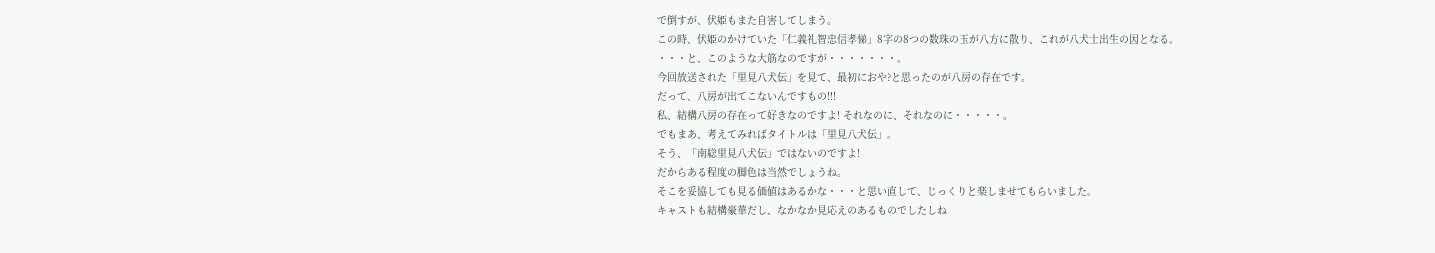で倒すが、伏姫もまた自害してしまう。
この時、伏姫のかけていた「仁義礼智忠信孝悌」8字の8つの数珠の玉が八方に散り、これが八犬士出生の因となる。
・・・と、このような大筋なのですが・・・・・・・。
今回放送された「里見八犬伝」を見て、最初におや?と思ったのが八房の存在です。
だって、八房が出てこないんですもの!!!
私、結構八房の存在って好きなのですよ! それなのに、それなのに・・・・・。
でもまあ、考えてみればタイトルは「里見八犬伝」。
そう、「南総里見八犬伝」ではないのですよ!
だからある程度の脚色は当然でしょうね。
そこを妥協しても見る価値はあるかな・・・と思い直して、じっくりと楽しませてもらいました。
キャストも結構豪華だし、なかなか見応えのあるものでしたしね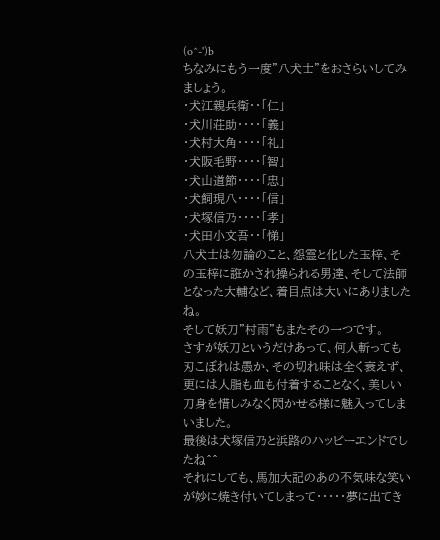(o^-')b
ちなみにもう一度”八犬士”をおさらいしてみましょう。
・犬江親兵衛・・「仁」
・犬川荘助・・・・「義」
・犬村大角・・・・「礼」
・犬阪毛野・・・・「智」
・犬山道節・・・・「忠」
・犬飼現八・・・・「信」
・犬塚信乃・・・・「孝」
・犬田小文吾・・「悌」
八犬士は勿論のこと、怨霊と化した玉梓、その玉梓に誑かされ操られる男達、そして法師となった大輔など、着目点は大いにありましたね。
そして妖刀”村雨”もまたその一つです。
さすが妖刀というだけあって、何人斬っても刃こぼれは愚か、その切れ味は全く衰えず、更には人脂も血も付着することなく、美しい刀身を惜しみなく閃かせる様に魅入ってしまいました。
最後は犬塚信乃と浜路のハッピーエンドでしたね^^
それにしても、馬加大記のあの不気味な笑いが妙に焼き付いてしまって・・・・・夢に出てき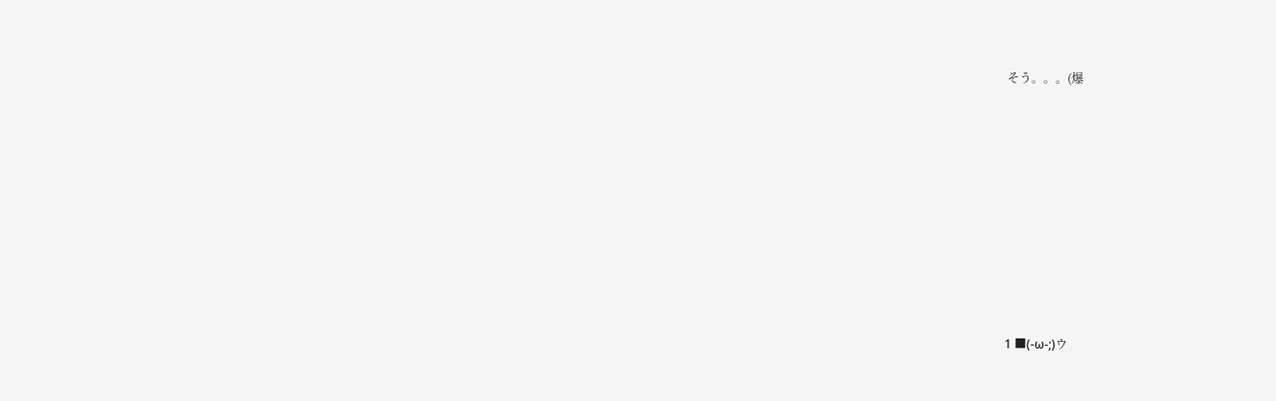そう。。。(爆









1 ■(-ω-;)ウ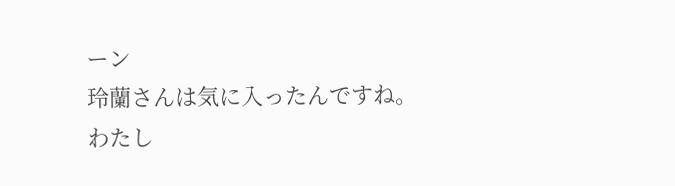ーン
玲蘭さんは気に入ったんですね。
わたし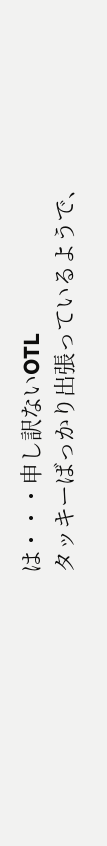は・・・申し訳ないOTL
タッキーばっかり出張っているようで、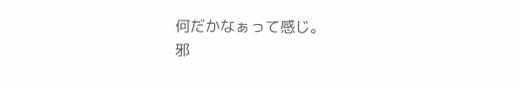何だかなぁって感じ。
邪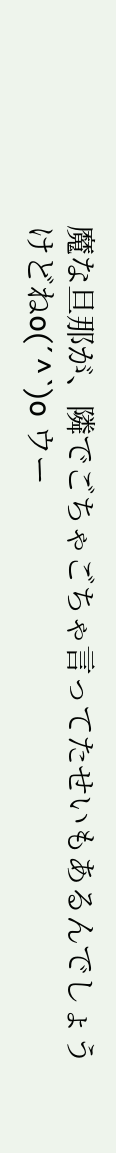魔な旦那が、隣でごちゃごちゃ言ってたせいもあるんでしょうけどねo(´^`)o ウー